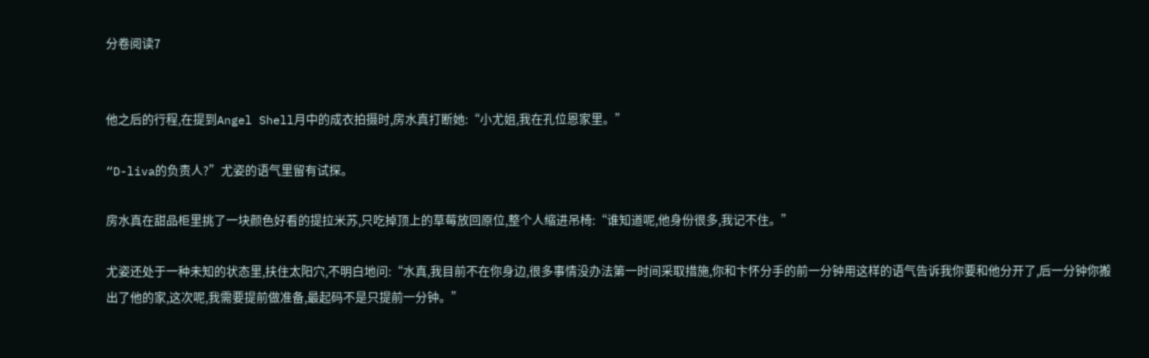分卷阅读7


他之后的行程,在提到Angel Shell月中的成衣拍摄时,房水真打断她:“小尤姐,我在孔位恩家里。”

“D-liva的负责人?”尤姿的语气里留有试探。

房水真在甜品柜里挑了一块颜色好看的提拉米苏,只吃掉顶上的草莓放回原位,整个人缩进吊椅:“谁知道呢,他身份很多,我记不住。”

尤姿还处于一种未知的状态里,扶住太阳穴,不明白地问:“水真,我目前不在你身边,很多事情没办法第一时间采取措施,你和卞怀分手的前一分钟用这样的语气告诉我你要和他分开了,后一分钟你搬出了他的家,这次呢,我需要提前做准备,最起码不是只提前一分钟。”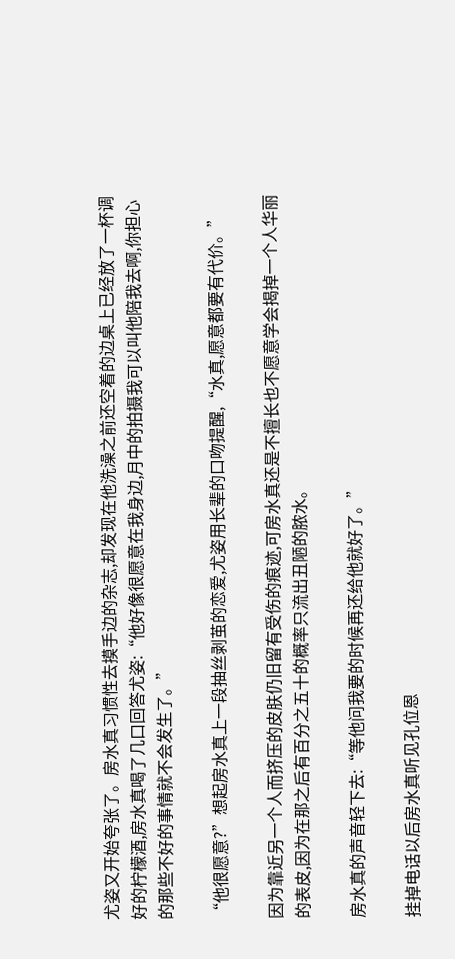尤姿又开始夸张了。房水真习惯性去摸手边的杂志,却发现在他洗澡之前还空着的边桌上已经放了一杯调好的柠檬酒,房水真喝了几口回答尤姿:“他好像很愿意在我身边,月中的拍摄我可以叫他陪我去啊,你担心的那些不好的事情就不会发生了。”

“他很愿意?”想起房水真上一段抽丝剥茧的恋爱,尤姿用长辈的口吻提醒,“水真,愿意都要有代价。”

因为靠近另一个人而挤压的皮肤仍旧留有受伤的痕迹,可房水真还是不擅长也不愿意学会揭掉一个人华丽的表皮,因为在那之后有百分之五十的概率只流出丑陋的脓水。

房水真的声音轻下去:“等他问我要的时候再还给他就好了。”

挂掉电话以后房水真听见孔位恩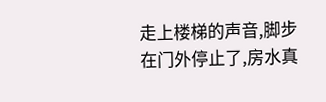走上楼梯的声音,脚步在门外停止了,房水真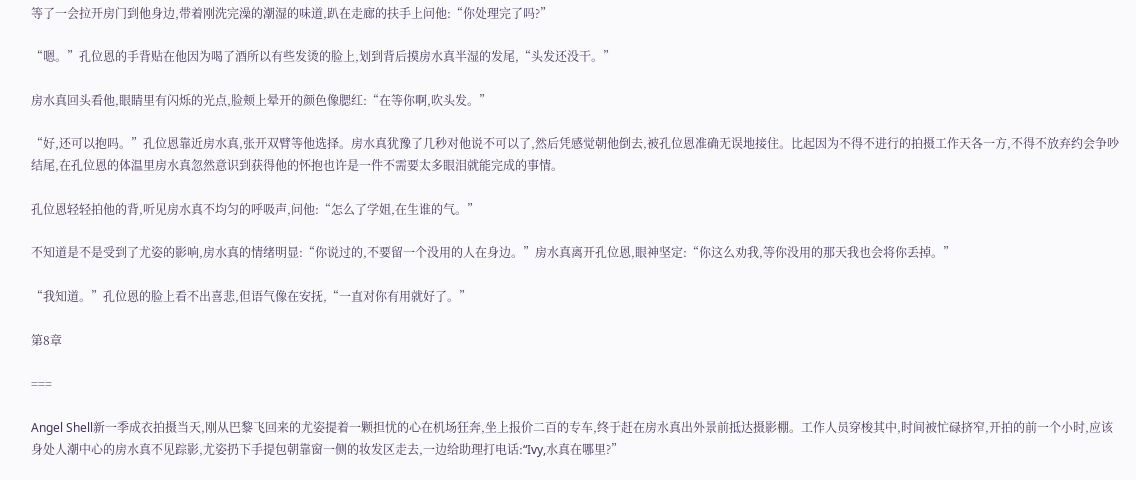等了一会拉开房门到他身边,带着刚洗完澡的潮湿的味道,趴在走廊的扶手上问他:“你处理完了吗?”

“嗯。”孔位恩的手背贴在他因为喝了酒所以有些发烫的脸上,划到背后摸房水真半湿的发尾,“头发还没干。”

房水真回头看他,眼睛里有闪烁的光点,脸颊上晕开的颜色像腮红:“在等你啊,吹头发。”

“好,还可以抱吗。”孔位恩靠近房水真,张开双臂等他选择。房水真犹豫了几秒对他说不可以了,然后凭感觉朝他倒去,被孔位恩准确无误地接住。比起因为不得不进行的拍摄工作天各一方,不得不放弃约会争吵结尾,在孔位恩的体温里房水真忽然意识到获得他的怀抱也许是一件不需要太多眼泪就能完成的事情。

孔位恩轻轻拍他的背,听见房水真不均匀的呼吸声,问他:“怎么了学姐,在生谁的气。”

不知道是不是受到了尤姿的影响,房水真的情绪明显:“你说过的,不要留一个没用的人在身边。”房水真离开孔位恩,眼神坚定:“你这么劝我,等你没用的那天我也会将你丢掉。”

“我知道。”孔位恩的脸上看不出喜悲,但语气像在安抚,“一直对你有用就好了。”

第8章

===

Angel Shell新一季成衣拍摄当天,刚从巴黎飞回来的尤姿提着一颗担忧的心在机场狂奔,坐上报价二百的专车,终于赶在房水真出外景前抵达摄影棚。工作人员穿梭其中,时间被忙碌挤窄,开拍的前一个小时,应该身处人潮中心的房水真不见踪影,尤姿扔下手提包朝靠窗一侧的妆发区走去,一边给助理打电话:“Ivy,水真在哪里?”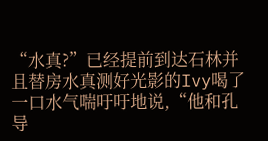“水真?”已经提前到达石林并且替房水真测好光影的Ivy喝了一口水气喘吁吁地说,“他和孔导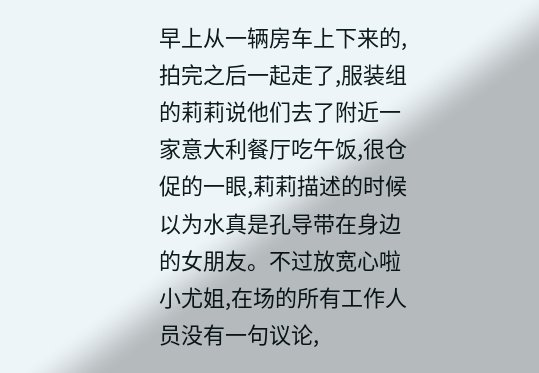早上从一辆房车上下来的,拍完之后一起走了,服装组的莉莉说他们去了附近一家意大利餐厅吃午饭,很仓促的一眼,莉莉描述的时候以为水真是孔导带在身边的女朋友。不过放宽心啦小尤姐,在场的所有工作人员没有一句议论,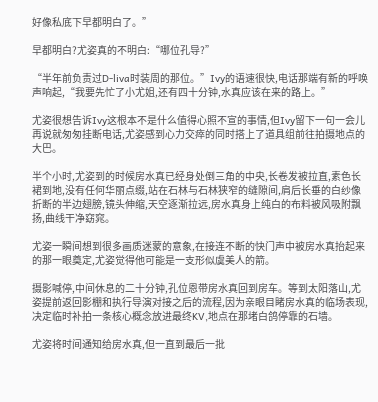好像私底下早都明白了。”

早都明白?尤姿真的不明白:“哪位孔导?”

“半年前负责过D-liva时装周的那位。”Ivy的语速很快,电话那端有新的呼唤声响起,“我要先忙了小尤姐,还有四十分钟,水真应该在来的路上。”

尤姿很想告诉Ivy这根本不是什么值得心照不宣的事情,但Ivy留下一句一会儿再说就匆匆挂断电话,尤姿感到心力交瘁的同时搭上了道具组前往拍摄地点的大巴。

半个小时,尤姿到的时候房水真已经身处倒三角的中央,长卷发被拉直,素色长裙到地,没有任何华丽点缀,站在石林与石林狭窄的缝隙间,肩后长垂的白纱像折断的半边翅膀,镜头伸缩,天空逐渐拉远,房水真身上纯白的布料被风吸附飘扬,曲线干净窈窕。

尤姿一瞬间想到很多画质迷蒙的意象,在接连不断的快门声中被房水真抬起来的那一眼奠定,尤姿觉得他可能是一支形似虞美人的箭。

摄影喊停,中间休息的二十分钟,孔位恩带房水真回到房车。等到太阳落山,尤姿提前返回影棚和执行导演对接之后的流程,因为亲眼目睹房水真的临场表现,决定临时补拍一条核心概念放进最终KV,地点在那堵白鸽停靠的石墙。

尤姿将时间通知给房水真,但一直到最后一批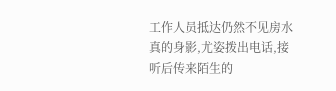工作人员抵达仍然不见房水真的身影,尤姿拨出电话,接听后传来陌生的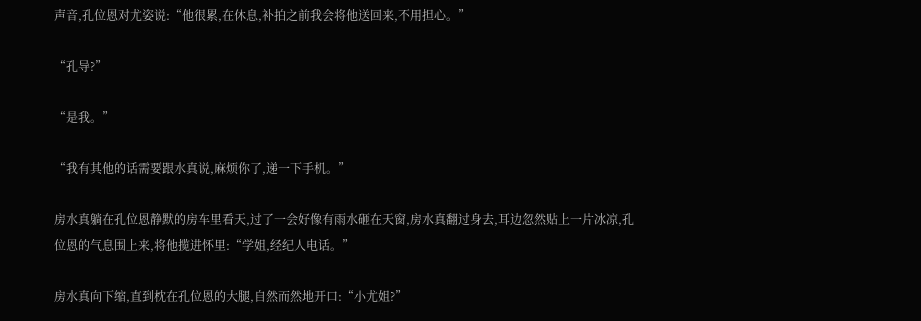声音,孔位恩对尤姿说:“他很累,在休息,补拍之前我会将他送回来,不用担心。”

“孔导?”

“是我。”

“我有其他的话需要跟水真说,麻烦你了,递一下手机。”

房水真躺在孔位恩静默的房车里看天,过了一会好像有雨水砸在天窗,房水真翻过身去,耳边忽然贴上一片冰凉,孔位恩的气息围上来,将他揽进怀里:“学姐,经纪人电话。”

房水真向下缩,直到枕在孔位恩的大腿,自然而然地开口:“小尤姐?”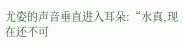尤姿的声音垂直进入耳朵:“水真,现在还不可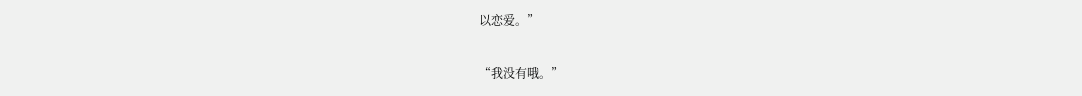以恋爱。”

“我没有哦。”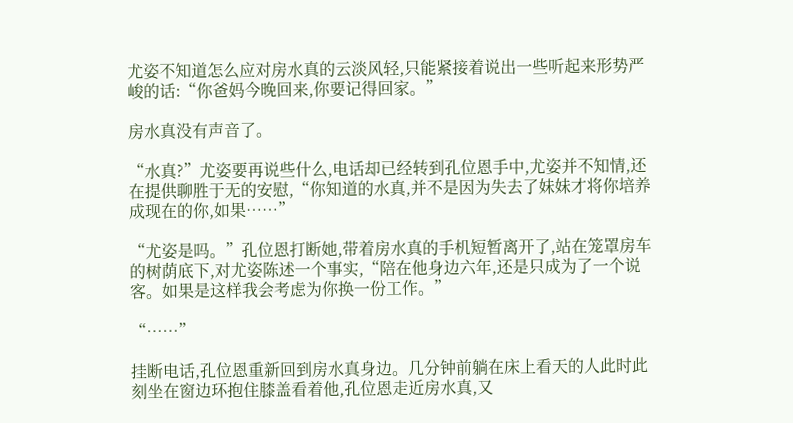尤姿不知道怎么应对房水真的云淡风轻,只能紧接着说出一些听起来形势严峻的话:“你爸妈今晚回来,你要记得回家。”

房水真没有声音了。

“水真?”尤姿要再说些什么,电话却已经转到孔位恩手中,尤姿并不知情,还在提供聊胜于无的安慰,“你知道的水真,并不是因为失去了妹妹才将你培养成现在的你,如果……”

“尤姿是吗。”孔位恩打断她,带着房水真的手机短暂离开了,站在笼罩房车的树荫底下,对尤姿陈述一个事实,“陪在他身边六年,还是只成为了一个说客。如果是这样我会考虑为你换一份工作。”

“……”

挂断电话,孔位恩重新回到房水真身边。几分钟前躺在床上看天的人此时此刻坐在窗边环抱住膝盖看着他,孔位恩走近房水真,又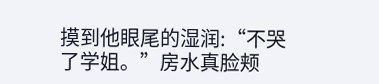摸到他眼尾的湿润:“不哭了学姐。”房水真脸颊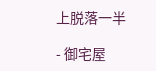上脱落一半

- 御宅屋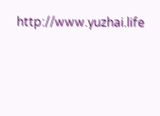http://www.yuzhai.life